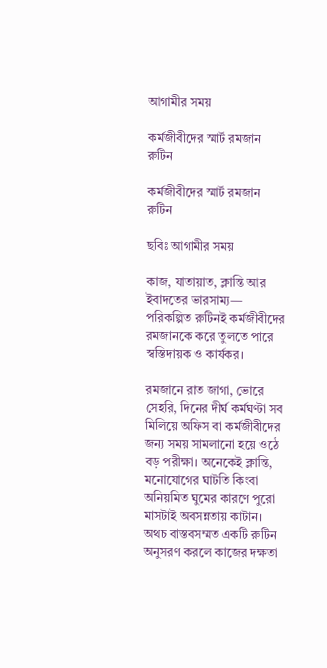আগামীর সময়

কর্মজীবীদের স্মার্ট রমজান রুটিন

কর্মজীবীদের স্মার্ট রমজান রুটিন

ছবিঃ আগামীর সময়

কাজ, যাতায়াত, ক্লান্তি আর ইবাদতের ভারসাম্য— পরিকল্পিত রুটিনই কর্মজীবীদের রমজানকে করে তুলতে পারে স্বস্তিদায়ক ও কার্যকর।

রমজানে রাত জাগা, ভোরে সেহরি, দিনের দীর্ঘ কর্মঘণ্টা সব মিলিয়ে অফিস বা কর্মজীবীদের জন্য সময় সামলানো হয়ে ওঠে বড় পরীক্ষা। অনেকেই ক্লান্তি, মনোযোগের ঘাটতি কিংবা অনিয়মিত ঘুমের কারণে পুরো মাসটাই অবসন্নতায় কাটান। অথচ বাস্তবসম্মত একটি রুটিন অনুসরণ করলে কাজের দক্ষতা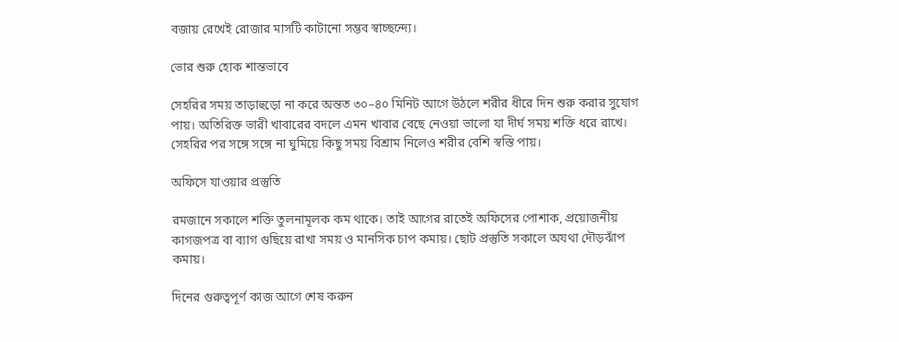বজায় রেখেই রোজার মাসটি কাটানো সম্ভব স্বাচ্ছন্দ্যে।

ভোর শুরু হোক শান্তভাবে

সেহরির সময় তাড়াহুড়ো না করে অন্তত ৩০–৪০ মিনিট আগে উঠলে শরীর ধীরে দিন শুরু করার সুযোগ পায়। অতিরিক্ত ভারী খাবারের বদলে এমন খাবার বেছে নেওয়া ভালো যা দীর্ঘ সময় শক্তি ধরে রাখে। সেহরির পর সঙ্গে সঙ্গে না ঘুমিয়ে কিছু সময় বিশ্রাম নিলেও শরীর বেশি স্বস্তি পায়।

অফিসে যাওয়ার প্রস্তুতি

রমজানে সকালে শক্তি তুলনামূলক কম থাকে। তাই আগের রাতেই অফিসের পোশাক, প্রয়োজনীয় কাগজপত্র বা ব্যাগ গুছিয়ে রাখা সময় ও মানসিক চাপ কমায়। ছোট প্রস্তুতি সকালে অযথা দৌড়ঝাঁপ কমায়।

দিনের গুরুত্বপূর্ণ কাজ আগে শেষ করুন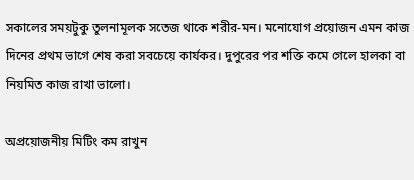সকালের সময়টুকু তুলনামূলক সতেজ থাকে শরীর-মন। মনোযোগ প্রয়োজন এমন কাজ দিনের প্রথম ভাগে শেষ করা সবচেয়ে কার্যকর। দুপুরের পর শক্তি কমে গেলে হালকা বা নিয়মিত কাজ রাখা ভালো।

অপ্রয়োজনীয় মিটিং কম রাখুন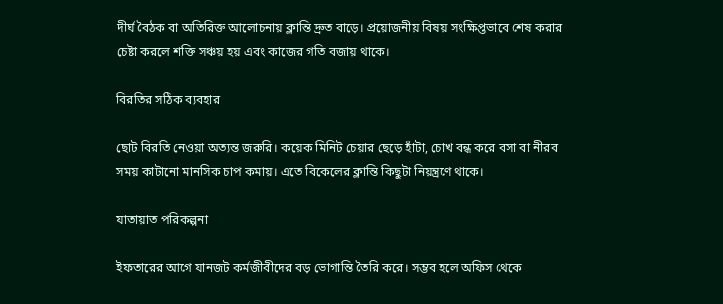দীর্ঘ বৈঠক বা অতিরিক্ত আলোচনায় ক্লান্তি দ্রুত বাড়ে। প্রয়োজনীয় বিষয় সংক্ষিপ্তভাবে শেষ করার চেষ্টা করলে শক্তি সঞ্চয় হয় এবং কাজের গতি বজায় থাকে।

বিরতির সঠিক ব্যবহার

ছোট বিরতি নেওয়া অত্যন্ত জরুরি। কয়েক মিনিট চেয়ার ছেড়ে হাঁটা, চোখ বন্ধ করে বসা বা নীরব সময় কাটানো মানসিক চাপ কমায়। এতে বিকেলের ক্লান্তি কিছুটা নিয়ন্ত্রণে থাকে।

যাতায়াত পরিকল্পনা

ইফতারের আগে যানজট কর্মজীবীদের বড় ভোগান্তি তৈরি করে। সম্ভব হলে অফিস থেকে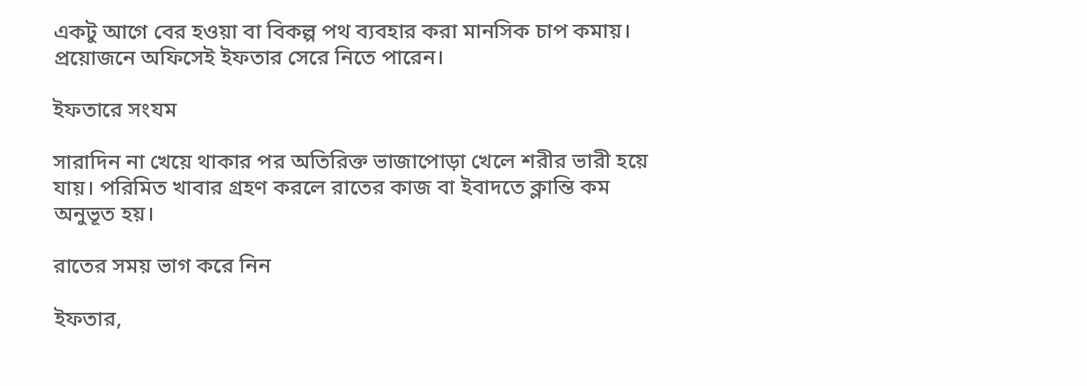একটু আগে বের হওয়া বা বিকল্প পথ ব্যবহার করা মানসিক চাপ কমায়। প্রয়োজনে অফিসেই ইফতার সেরে নিতে পারেন।

ইফতারে সংযম

সারাদিন না খেয়ে থাকার পর অতিরিক্ত ভাজাপোড়া খেলে শরীর ভারী হয়ে যায়। পরিমিত খাবার গ্রহণ করলে রাতের কাজ বা ইবাদতে ক্লান্তি কম অনুভূত হয়।

রাতের সময় ভাগ করে নিন

ইফতার,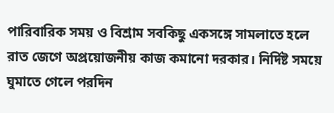পারিবারিক সময় ও বিশ্রাম সবকিছু একসঙ্গে সামলাতে হলে রাত জেগে অপ্রয়োজনীয় কাজ কমানো দরকার। নির্দিষ্ট সময়ে ঘুমাতে গেলে পরদিন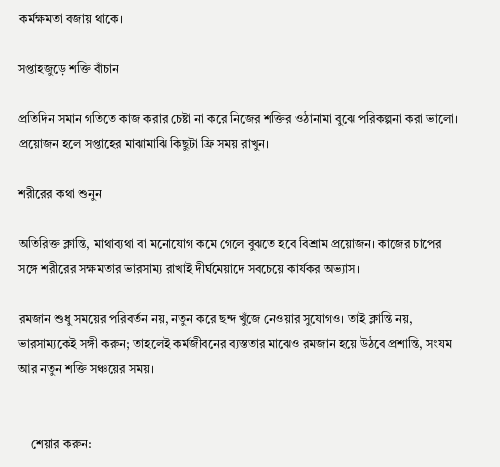কর্মক্ষমতা বজায় থাকে।

সপ্তাহজুড়ে শক্তি বাঁচান

প্রতিদিন সমান গতিতে কাজ করার চেষ্টা না করে নিজের শক্তির ওঠানামা বুঝে পরিকল্পনা করা ভালো। প্রয়োজন হলে সপ্তাহের মাঝামাঝি কিছুটা ফ্রি সময় রাখুন।

শরীরের কথা শুনুন

অতিরিক্ত ক্লান্তি, মাথাব্যথা বা মনোযোগ কমে গেলে বুঝতে হবে বিশ্রাম প্রয়োজন। কাজের চাপের সঙ্গে শরীরের সক্ষমতার ভারসাম্য রাখাই দীর্ঘমেয়াদে সবচেয়ে কার্যকর অভ্যাস।

রমজান শুধু সময়ের পরিবর্তন নয়, নতুন করে ছন্দ খুঁজে নেওয়ার সুযোগও। তাই ক্লান্তি নয়, ভারসাম্যকেই সঙ্গী করুন; তাহলেই কর্মজীবনের ব্যস্ততার মাঝেও রমজান হয়ে উঠবে প্রশান্তি, সংযম আর নতুন শক্তি সঞ্চয়ের সময়।


    শেয়ার করুন: